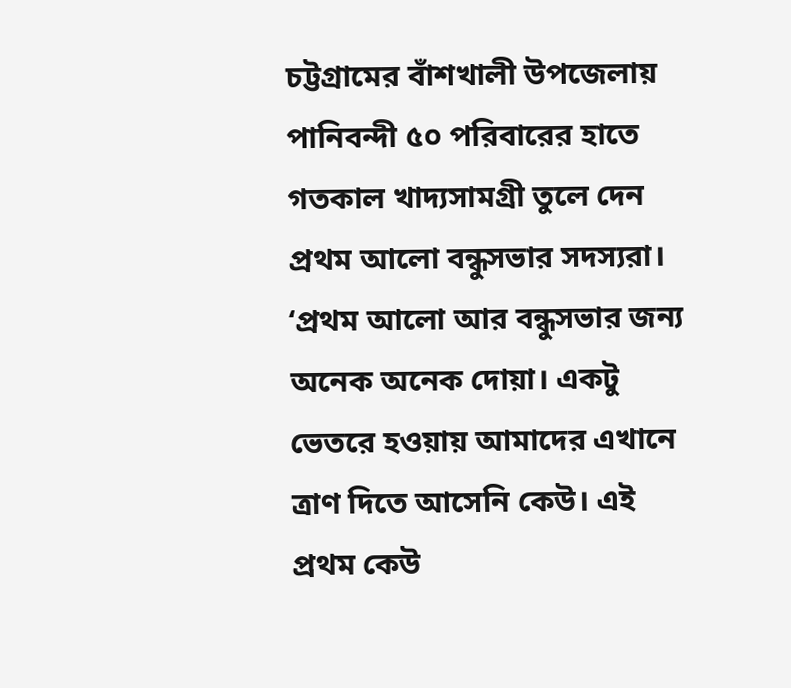চট্টগ্রামের বাঁশখালী উপজেলায় পানিবন্দী ৫০ পরিবারের হাতে গতকাল খাদ্যসামগ্রী তুলে দেন প্রথম আলো বন্ধুসভার সদস্যরা।
‘প্রথম আলো আর বন্ধুসভার জন্য অনেক অনেক দোয়া। একটু ভেতরে হওয়ায় আমাদের এখানে ত্রাণ দিতে আসেনি কেউ। এই প্রথম কেউ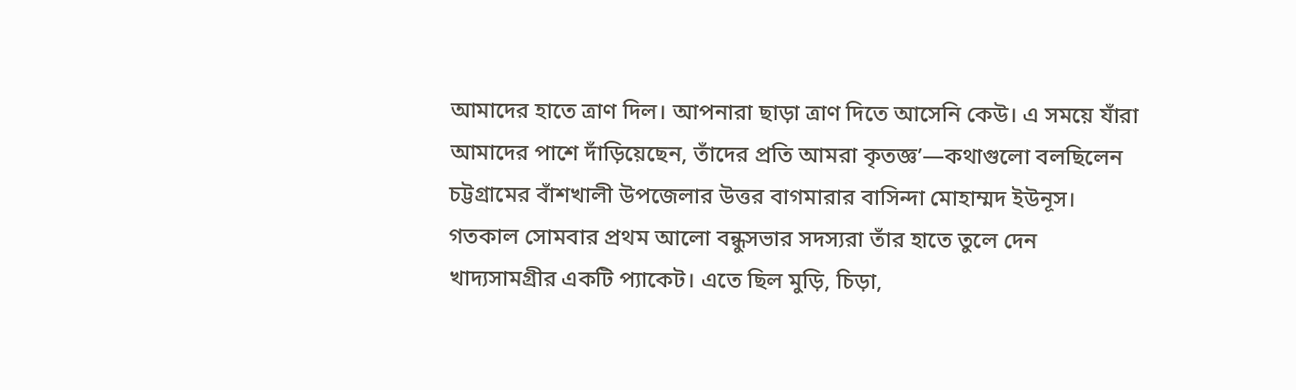আমাদের হাতে ত্রাণ দিল। আপনারা ছাড়া ত্রাণ দিতে আসেনি কেউ। এ সময়ে যাঁরা আমাদের পাশে দাঁড়িয়েছেন, তাঁদের প্রতি আমরা কৃতজ্ঞ’—কথাগুলো বলছিলেন চট্টগ্রামের বাঁশখালী উপজেলার উত্তর বাগমারার বাসিন্দা মোহাম্মদ ইউনূস।
গতকাল সোমবার প্রথম আলো বন্ধুসভার সদস্যরা তাঁর হাতে তুলে দেন খাদ্যসামগ্রীর একটি প্যাকেট। এতে ছিল মুড়ি, চিড়া,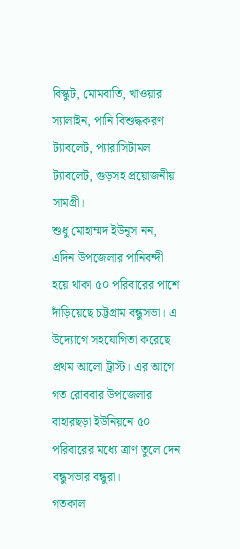বিস্কুট, মোমবাতি, খাওয়ার স্যালাইন, পানি বিশুদ্ধকরণ ট্যাবলেট, প্যারাসিটামল ট্যাবলেট, গুড়সহ প্রয়োজনীয় সামগ্রী।
শুধু মোহাম্মদ ইউনূস নন, এদিন উপজেলার পানিবন্দী হয়ে থাকা ৫০ পরিবারের পাশে দাঁড়িয়েছে চট্টগ্রাম বন্ধুসভা। এ উদ্যোগে সহযোগিতা করেছে প্রথম আলো ট্রাস্ট। এর আগে গত রোববার উপজেলার বাহারছড়া ইউনিয়নে ৫০ পরিবারের মধ্যে ত্রাণ তুলে দেন বন্ধুসভার বন্ধুরা।
গতকাল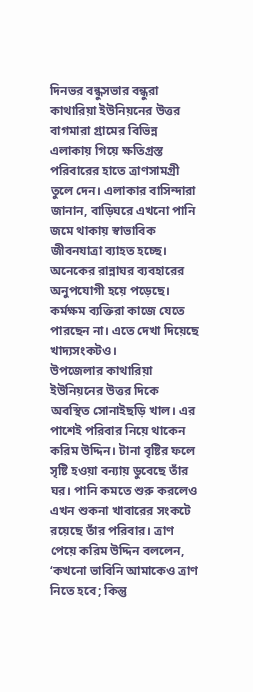দিনভর বন্ধুসভার বন্ধুরা কাথারিয়া ইউনিয়নের উত্তর বাগমারা গ্রামের বিভিন্ন এলাকায় গিয়ে ক্ষতিগ্রস্ত পরিবারের হাতে ত্রাণসামগ্রী তুলে দেন। এলাকার বাসিন্দারা জানান, বাড়িঘরে এখনো পানি জমে থাকায় স্বাভাবিক জীবনযাত্রা ব্যাহত হচ্ছে। অনেকের রান্নাঘর ব্যবহারের অনুপযোগী হয়ে পড়েছে। কর্মক্ষম ব্যক্তিরা কাজে যেতে পারছেন না। এতে দেখা দিয়েছে খাদ্যসংকটও।
উপজেলার কাথারিয়া ইউনিয়নের উত্তর দিকে অবস্থিত সোনাইছড়ি খাল। এর পাশেই পরিবার নিয়ে থাকেন করিম উদ্দিন। টানা বৃষ্টির ফলে সৃষ্টি হওয়া বন্যায় ডুবেছে তাঁর ঘর। পানি কমতে শুরু করলেও এখন শুকনা খাবারের সংকটে রয়েছে তাঁর পরিবার। ত্রাণ পেয়ে করিম উদ্দিন বললেন, ‘কখনো ভাবিনি আমাকেও ত্রাণ নিতে হবে; কিন্তু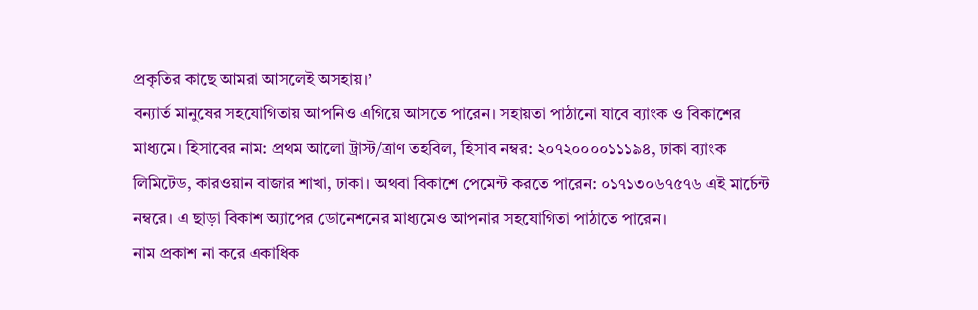প্রকৃতির কাছে আমরা আসলেই অসহায়।’
বন্যার্ত মানুষের সহযোগিতায় আপনিও এগিয়ে আসতে পারেন। সহায়তা পাঠানো যাবে ব্যাংক ও বিকাশের মাধ্যমে। হিসাবের নাম: প্রথম আলো ট্রাস্ট/ত্রাণ তহবিল, হিসাব নম্বর: ২০৭২০০০০১১১৯৪, ঢাকা ব্যাংক লিমিটেড, কারওয়ান বাজার শাখা, ঢাকা। অথবা বিকাশে পেমেন্ট করতে পারেন: ০১৭১৩০৬৭৫৭৬ এই মার্চেন্ট নম্বরে। এ ছাড়া বিকাশ অ্যাপের ডোনেশনের মাধ্যমেও আপনার সহযোগিতা পাঠাতে পারেন।
নাম প্রকাশ না করে একাধিক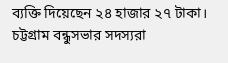ব্যক্তি দিয়েছেন ২৪ হাজার ২৭ টাকা। চট্টগ্রাম বন্ধুসভার সদস্যরা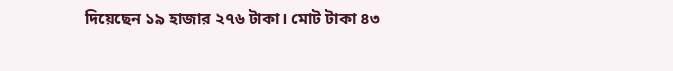দিয়েছেন ১৯ হাজার ২৭৬ টাকা। মোট টাকা ৪৩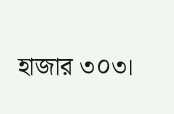হাজার ৩০৩।